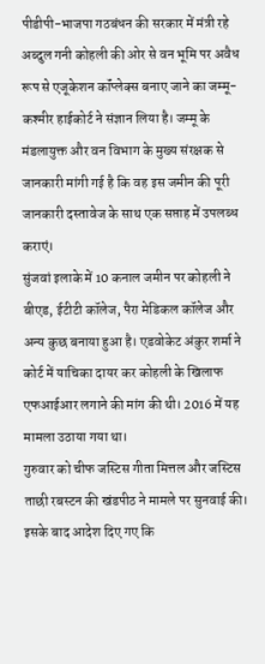पीडीपी-भाजपा गठबंधन की सरकार में मंत्री रहे अब्दुल गनी कोहली की ओर से वन भूमि पर अवैध रूप से एजूकेशन कॉंप्लेक्स बनाए जाने का जम्मू-कश्मीर हाईकोर्ट ने संज्ञान लिया है। जम्मू के मंडलायुक्त और वन विभाग के मुख्य संरक्षक से जानकारी मांगी गई है कि वह इस जमीन की पूरी जानकारी दस्तावेज के साथ एक सप्ताह में उपलब्ध कराएं।
सुंजवां इलाके में 10 कनाल जमीन पर कोहली ने बीएड, ईटीटी कॉलेज, पैरा मेडिकल कॉलेज और अन्य कुछ बनाया हुआ है। एडवोकेट अंकुर शर्मा ने कोर्ट में याचिका दायर कर कोहली के खिलाफ एफआईआर लगाने की मांग की थी। 2016 में यह मामला उठाया गया था।
गुरुवार को चीफ जस्टिस गीता मित्तल और जस्टिस ताछी रबस्टन की खंडपीठ ने मामले पर सुनवाई की। इसके बाद आदेश दिए गए कि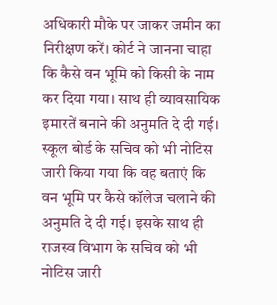अधिकारी मौके पर जाकर जमीन का निरीक्षण करें। कोर्ट ने जानना चाहा कि कैसे वन भूमि को किसी के नाम कर दिया गया। साथ ही व्यावसायिक इमारतें बनाने की अनुमति दे दी गई।
स्कूल बोर्ड के सचिव को भी नोटिस जारी किया गया कि वह बताएं कि वन भूमि पर कैसे कॉलेज चलाने की अनुमति दे दी गई। इसके साथ ही राजस्व विभाग के सचिव को भी नोटिस जारी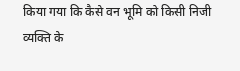किया गया कि कैसे वन भूमि को किसी निजी व्यक्ति के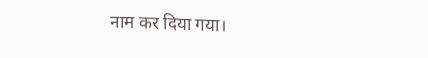नाम कर दिया गया।